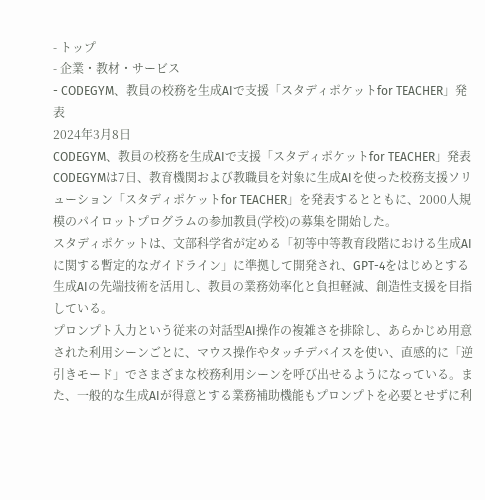- トップ
- 企業・教材・サービス
- CODEGYM、教員の校務を生成AIで支援「スタディポケットfor TEACHER」発表
2024年3月8日
CODEGYM、教員の校務を生成AIで支援「スタディポケットfor TEACHER」発表
CODEGYMは7日、教育機関および教職員を対象に生成AIを使った校務支援ソリューション「スタディポケットfor TEACHER」を発表するとともに、2000人規模のパイロットプログラムの参加教員(学校)の募集を開始した。
スタディポケットは、文部科学省が定める「初等中等教育段階における生成AIに関する暫定的なガイドライン」に準拠して開発され、GPT-4をはじめとする生成AIの先端技術を活用し、教員の業務効率化と負担軽減、創造性支援を目指している。
プロンプト入力という従来の対話型AI操作の複雑さを排除し、あらかじめ用意された利用シーンごとに、マウス操作やタッチデバイスを使い、直感的に「逆引きモード」でさまざまな校務利用シーンを呼び出せるようになっている。また、一般的な生成AIが得意とする業務補助機能もプロンプトを必要とせずに利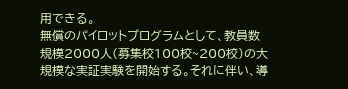用できる。
無償のパイロットプログラムとして、教員数規模2000人(募集校100校~200校)の大規模な実証実験を開始する。それに伴い、導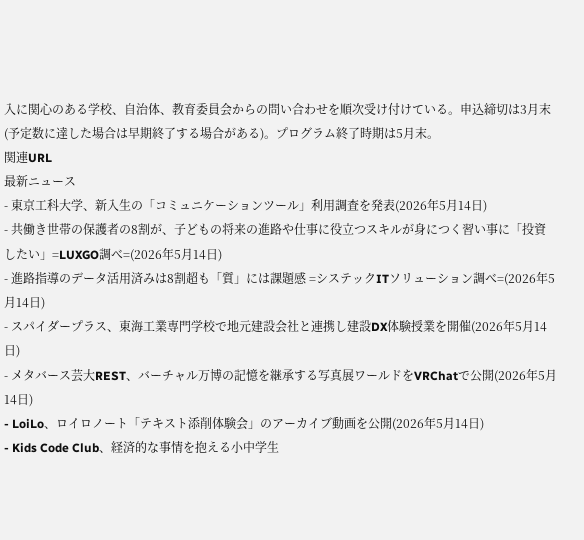入に関心のある学校、自治体、教育委員会からの問い合わせを順次受け付けている。申込締切は3月末(予定数に達した場合は早期終了する場合がある)。プログラム終了時期は5月末。
関連URL
最新ニュース
- 東京工科大学、新入生の「コミュニケーションツール」利用調査を発表(2026年5月14日)
- 共働き世帯の保護者の8割が、子どもの将来の進路や仕事に役立つスキルが身につく習い事に「投資したい」=LUXGO調べ=(2026年5月14日)
- 進路指導のデータ活用済みは8割超も「質」には課題感 =システックITソリューション調べ=(2026年5月14日)
- スパイダープラス、東海工業専門学校で地元建設会社と連携し建設DX体験授業を開催(2026年5月14日)
- メタバース芸大REST、バーチャル万博の記憶を継承する写真展ワールドをVRChatで公開(2026年5月14日)
- LoiLo、ロイロノート「テキスト添削体験会」のアーカイブ動画を公開(2026年5月14日)
- Kids Code Club、経済的な事情を抱える小中学生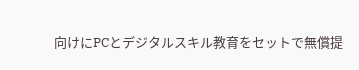向けにPCとデジタルスキル教育をセットで無償提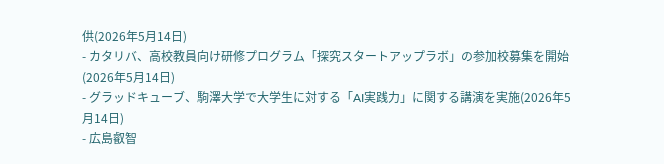供(2026年5月14日)
- カタリバ、高校教員向け研修プログラム「探究スタートアップラボ」の参加校募集を開始(2026年5月14日)
- グラッドキューブ、駒澤大学で大学生に対する「AI実践力」に関する講演を実施(2026年5月14日)
- 広島叡智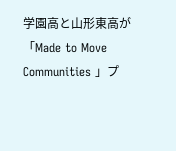学園高と山形東高が「Made to Move Communities 」プ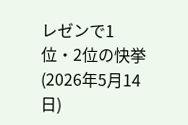レゼンで1位・2位の快挙(2026年5月14日)